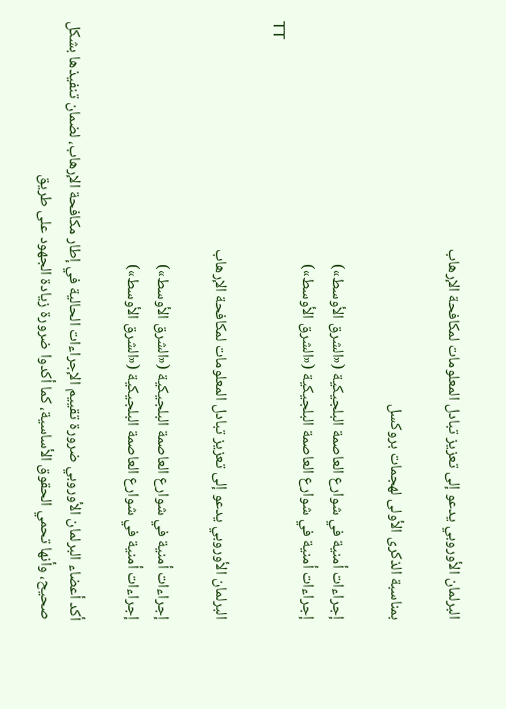البرلمان الأوروبي يدعو إلى تعزيز تبادل المعلومات لمكافحة الإرهاب

بمناسبة الذكرى الأولى لهجمات بروكسل

إجراءات أمنية في شوارع العاصمة البلجيكية («الشرق الأوسط»)
إجراءات أمنية في شوارع العاصمة البلجيكية («الشرق الأوسط»)
TT

البرلمان الأوروبي يدعو إلى تعزيز تبادل المعلومات لمكافحة الإرهاب

إجراءات أمنية في شوارع العاصمة البلجيكية («الشرق الأوسط»)
إجراءات أمنية في شوارع العاصمة البلجيكية («الشرق الأوسط»)

أكد أعضاء البرلمان الأوروبي ضرورة تقييم الإجراءات الحالية في إطار مكافحة الإرهاب، لضمان تنفيذها بشكل صحيح، وأنها تحمي الحقوق الأساسية، كما أكدوا ضرورة زيادة الجهود على طريق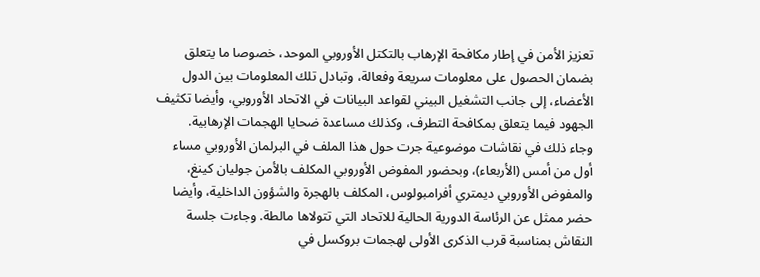تعزيز الأمن في إطار مكافحة الإرهاب بالتكتل الأوروبي الموحد، خصوصا ما يتعلق بضمان الحصول على معلومات سريعة وفعالة، وتبادل تلك المعلومات بين الدول الأعضاء، إلى جانب التشغيل البيني لقواعد البيانات في الاتحاد الأوروبي، وأيضا تكثيف الجهود فيما يتعلق بمكافحة التطرف، وكذلك مساعدة ضحايا الهجمات الإرهابية.
وجاء ذلك في نقاشات موضوعية جرت حول هذا الملف في البرلمان الأوروبي مساء أول من أمس (الأربعاء)، وبحضور المفوض الأوروبي المكلف بالأمن جوليان كينغ، والمفوض الأوروبي ديمتري أفرامبولوس، المكلف بالهجرة والشؤون الداخلية، وأيضا حضر ممثل عن الرئاسة الدورية الحالية للاتحاد التي تتولاها مالطة. وجاءت جلسة النقاش بمناسبة قرب الذكرى الأولى لهجمات بروكسل في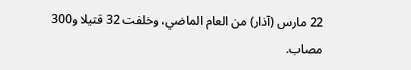22 مارس (آذار) من العام الماضي، وخلفت 32 قتيلا و300 مصاب.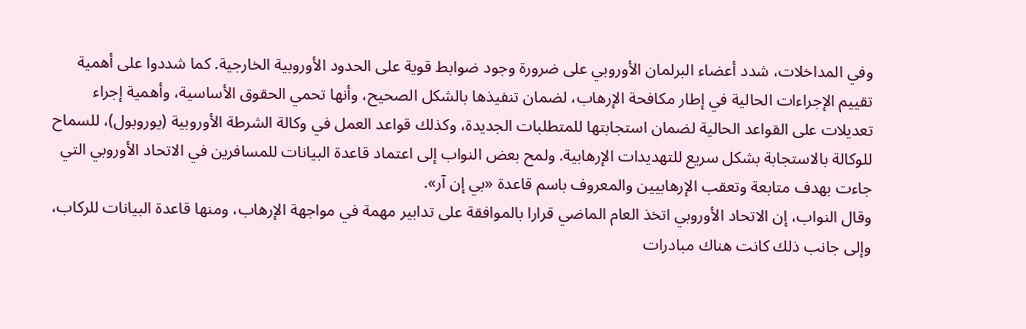وفي المداخلات، شدد أعضاء البرلمان الأوروبي على ضرورة وجود ضوابط قوية على الحدود الأوروبية الخارجية. كما شددوا على أهمية تقييم الإجراءات الحالية في إطار مكافحة الإرهاب، لضمان تنفيذها بالشكل الصحيح، وأنها تحمي الحقوق الأساسية، وأهمية إجراء تعديلات على القواعد الحالية لضمان استجابتها للمتطلبات الجديدة، وكذلك قواعد العمل في وكالة الشرطة الأوروبية (يوروبول)، للسماح للوكالة بالاستجابة بشكل سريع للتهديدات الإرهابية. ولمح بعض النواب إلى اعتماد قاعدة البيانات للمسافرين في الاتحاد الأوروبي التي جاءت بهدف متابعة وتعقب الإرهابيين والمعروف باسم قاعدة «بي إن آر».
وقال النواب، إن الاتحاد الأوروبي اتخذ العام الماضي قرارا بالموافقة على تدابير مهمة في مواجهة الإرهاب، ومنها قاعدة البيانات للركاب، وإلى جانب ذلك كانت هناك مبادرات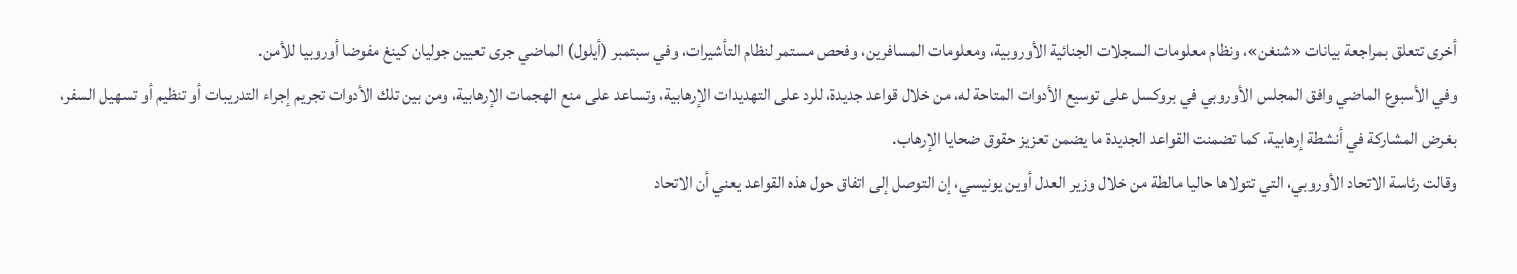أخرى تتعلق بمراجعة بيانات «شنغن»، ونظام معلومات السجلات الجنائية الأوروبية، ومعلومات المسافرين، وفحص مستمر لنظام التأشيرات، وفي سبتمبر (أيلول) الماضي جرى تعيين جوليان كينغ مفوضا أوروبيا للأمن.
وفي الأسبوع الماضي وافق المجلس الأوروبي في بروكسل على توسيع الأدوات المتاحة له، من خلال قواعد جديدة، للرد على التهديدات الإرهابية، وتساعد على منع الهجمات الإرهابية، ومن بين تلك الأدوات تجريم إجراء التدريبات أو تنظيم أو تسهيل السفر، بغرض المشاركة في أنشطة إرهابية، كما تضمنت القواعد الجديدة ما يضمن تعزيز حقوق ضحايا الإرهاب.
وقالت رئاسة الاتحاد الأوروبي، التي تتولاها حاليا مالطة من خلال وزير العدل أوين يونيسي، إن التوصل إلى اتفاق حول هذه القواعد يعني أن الاتحاد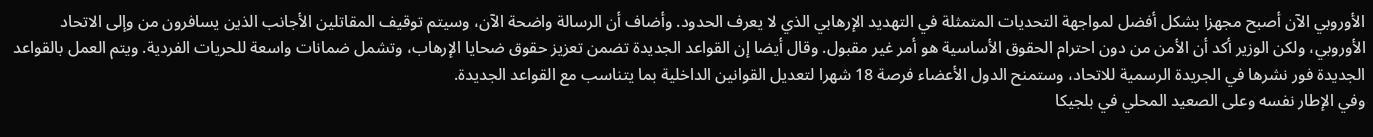الأوروبي الآن أصبح مجهزا بشكل أفضل لمواجهة التحديات المتمثلة في التهديد الإرهابي الذي لا يعرف الحدود. وأضاف أن الرسالة واضحة الآن، وسيتم توقيف المقاتلين الأجانب الذين يسافرون من وإلى الاتحاد الأوروبي، ولكن الوزير أكد أن الأمن من دون احترام الحقوق الأساسية هو أمر غير مقبول. وقال أيضا إن القواعد الجديدة تضمن تعزيز حقوق ضحايا الإرهاب، وتشمل ضمانات واسعة للحريات الفردية. ويتم العمل بالقواعد الجديدة فور نشرها في الجريدة الرسمية للاتحاد، وستمنح الدول الأعضاء فرصة 18 شهرا لتعديل القوانين الداخلية بما يتناسب مع القواعد الجديدة.
وفي الإطار نفسه وعلى الصعيد المحلي في بلجيكا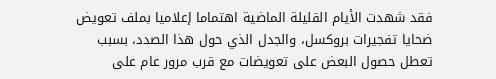فقد شهدت الأيام القليلة الماضية اهتماما إعلاميا بملف تعويض ضحايا تفجيرات بروكسل، والجدل الذي حول هذا الصدد، بسبب تعطل حصول البعض على تعويضات مع قرب مرور عام على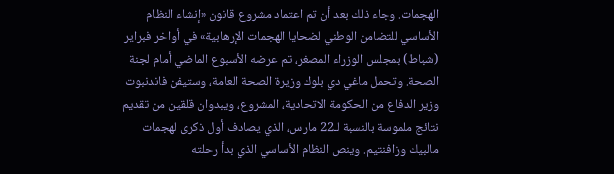الهجمات. وجاء ذلك بعد أن تم اعتماد مشروع قانون «إنشاء النظام الأساسي للتضامن الوطني لضحايا الهجمات الإرهابية» في أواخر فبراير (شباط) بمجلس الوزراء المصغر، تم عرضه الأسبوع الماضي أمام لجنة الصحة. وتحمل ماغي دي بلوك وزيرة الصحة العامة، وستيفن فاندنبوت وزير الدفاع من الحكومة الاتحادية، المشروع، ويبدوان قلقين من تقديم نتائج ملموسة بالنسبة لـ22 مارس، الذي يصادف أول ذكرى لهجمات مالبيك وزافنتيم. وينص النظام الأساسي الذي بدأ رحلته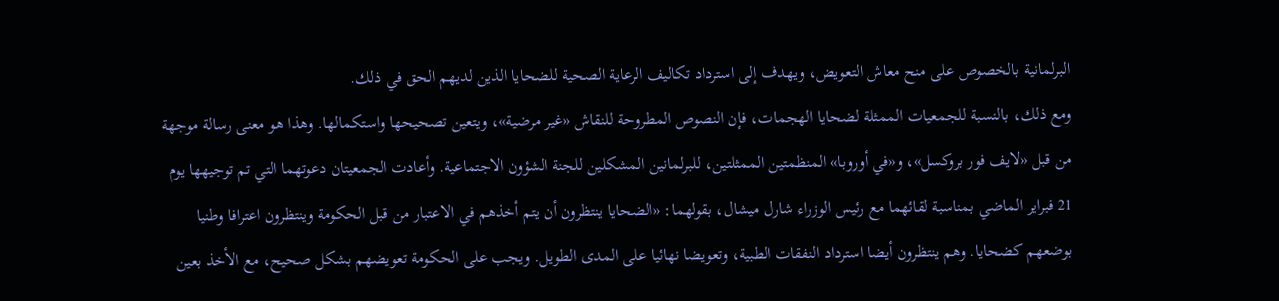البرلمانية بالخصوص على منح معاش التعويض، ويهدف إلى استرداد تكاليف الرعاية الصحية للضحايا الذين لديهم الحق في ذلك.
ومع ذلك، بالنسبة للجمعيات الممثلة لضحايا الهجمات، فإن النصوص المطروحة للنقاش «غير مرضية»، ويتعين تصحيحها واستكمالها. وهذا هو معنى رسالة موجهة من قبل «لايف فور بروكسل»، و«في أوروبا» المنظمتين الممثلتين، للبرلمانين المشكلين للجنة الشؤون الاجتماعية. وأعادت الجمعيتان دعوتهما التي تم توجيهها يوم 21 فبراير الماضي بمناسبة لقائهما مع رئيس الوزراء شارل ميشال، بقولهما: «الضحايا ينتظرون أن يتم أخذهم في الاعتبار من قبل الحكومة وينتظرون اعترافا وطنيا بوضعهم كضحايا. وهم ينتظرون أيضا استرداد النفقات الطبية، وتعويضا نهائيا على المدى الطويل. ويجب على الحكومة تعويضهم بشكل صحيح، مع الأخذ بعين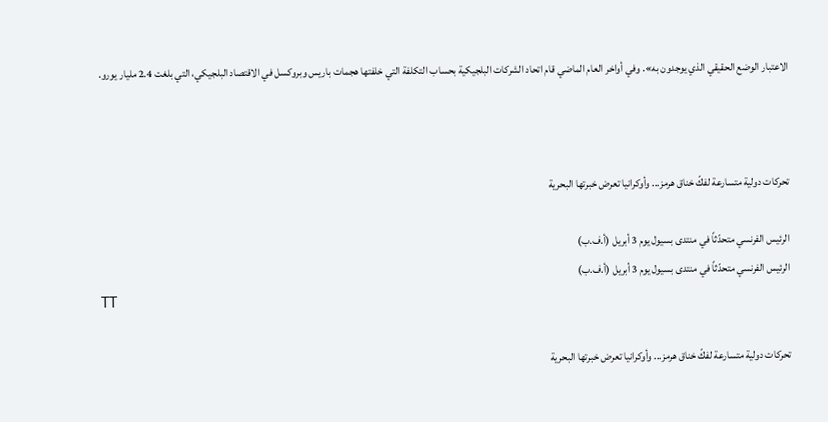الاعتبار الوضع الحقيقي الذي يوجدون به». وفي أواخر العام الماضي قام اتحاد الشركات البلجيكية بحساب التكلفة التي خلفتها هجمات باريس وبروكسل في الاقتصاد البلجيكي، التي بلغت 2.4 مليار يورو.



تحركات دولية متسارعة لفكّ خناق هرمز... وأوكرانيا تعرض خبرتها البحرية

الرئيس الفرنسي متحدّثاً في منتدى بسيول يوم 3 أبريل (أ.ف.ب)
الرئيس الفرنسي متحدّثاً في منتدى بسيول يوم 3 أبريل (أ.ف.ب)
TT

تحركات دولية متسارعة لفكّ خناق هرمز... وأوكرانيا تعرض خبرتها البحرية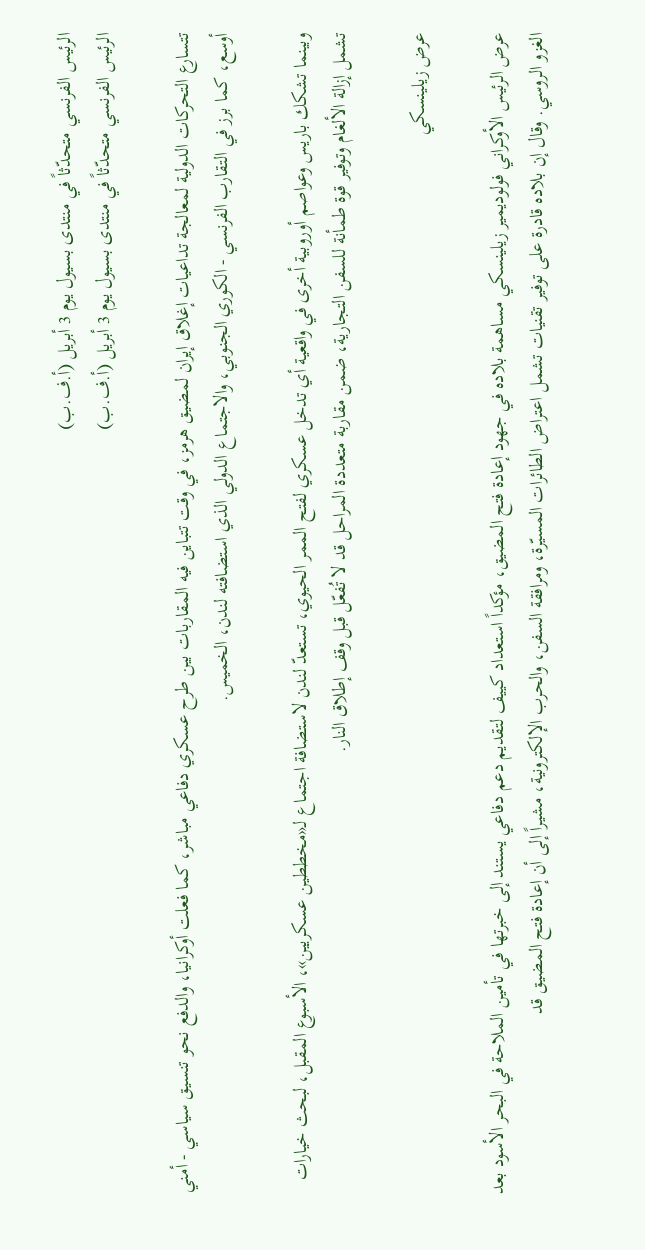الرئيس الفرنسي متحدّثاً في منتدى بسيول يوم 3 أبريل (أ.ف.ب)
الرئيس الفرنسي متحدّثاً في منتدى بسيول يوم 3 أبريل (أ.ف.ب)

تتسارع التحركات الدولية لمعالجة تداعيات إغلاق إيران لمضيق هرمز، في وقت تتباين فيه المقاربات بين طرح عسكري دفاعي مباشر، كما فعلت أوكرانيا، والدفع نحو تنسيق سياسي - أمني أوسع، كما برز في التقارب الفرنسي - الكوري الجنوبي، والاجتماع الدولي الذي استضافته لندن، الخميس.

وبينما تشكك باريس وعواصم أوروبية أخرى في واقعية أي تدخل عسكري لفتح الممر الحيوي، تستعدّ لندن لاستضافة اجتماع لـ«مخططين عسكريين»، الأسبوع المقبل، لبحث خيارات تشمل إزالة الألغام وتوفير قوة طمأنة للسفن التجارية، ضمن مقاربة متعددة المراحل قد لا تُفعّل قبل وقف إطلاق النار.

عرض زيلينسكي

عرض الرئيس الأوكراني فولوديمير زيلينسكي مساهمة بلاده في جهود إعادة فتح المضيق، مؤكداً استعداد كييف لتقديم دعم دفاعي يستند إلى خبرتها في تأمين الملاحة في البحر الأسود بعد الغزو الروسي. وقال إن بلاده قادرة على توفير تقنيات تشمل اعتراض الطائرات المسيّرة، ومرافقة السفن، والحرب الإلكترونية، مشيراً إلى أن إعادة فتح المضيق قد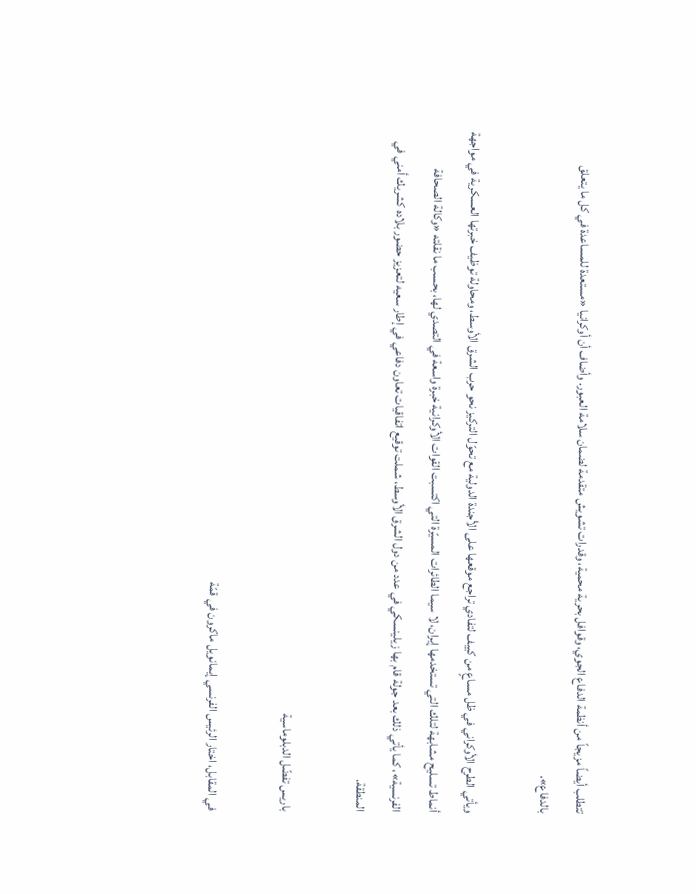تتطلب أيضاً مزيجاً من أنظمة الدفاع الجوي، وقوافل بحرية محمية، وقدرات تشويش متقدمة لضمان سلامة العبور. وأضاف أن أوكرانيا «مستعدة للمساعدة في كل ما يتعلق بالدفاع».

ويأتي الطرح الأوكراني في ظل مساعٍ من كييف لتفادي تراجع موقعها على الأجندة الدولية مع تحوّل التركيز نحو حرب الشرق الأوسط، ومحاولة توظيف خبرتها العسكرية في مواجهة أنماط تسليح مشابهة لتلك التي تستخدمها إيران، لا سيما الطائرات المسيّرة التي اكتسبت القوات الأوكرانية خبرة واسعة في التصدي لها، بحسب ما نقلته «وكالة الصحافة الفرنسية»، كما يأتي ذلك بعد جولة قام بها زيلينسكي في عدد من دول الشرق الأوسط، شملت توقيع اتفاقيات تعاون دفاعي في إطار سعيه لتعزيز حضور بلاده كشريك أمني في المنطقة.

باريس تفضّل الدبلوماسية

في المقابل، اختار الرئيس الفرنسي إيمانويل ماكرون في قمّة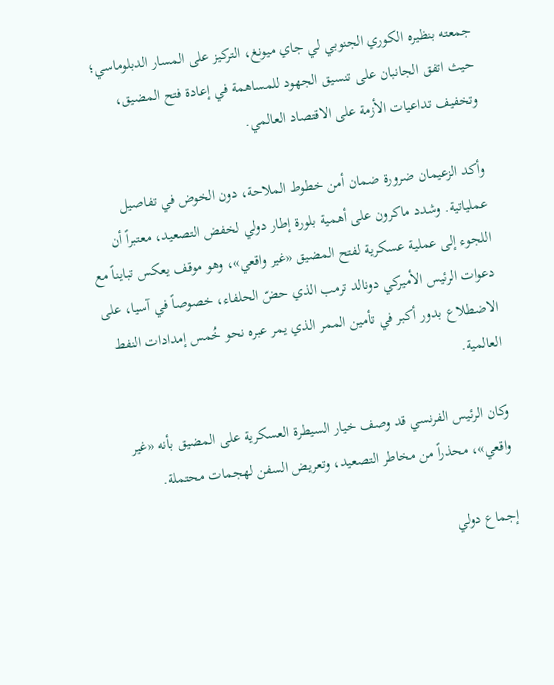جمعته بنظيره الكوري الجنوبي لي جاي ميونغ، التركيز على المسار الدبلوماسي؛ حيث اتفق الجانبان على تنسيق الجهود للمساهمة في إعادة فتح المضيق، وتخفيف تداعيات الأزمة على الاقتصاد العالمي.

وأكد الزعيمان ضرورة ضمان أمن خطوط الملاحة، دون الخوض في تفاصيل عملياتية. وشدد ماكرون على أهمية بلورة إطار دولي لخفض التصعيد، معتبراً أن اللجوء إلى عملية عسكرية لفتح المضيق «غير واقعي»، وهو موقف يعكس تبايناً مع دعوات الرئيس الأميركي دونالد ترمب الذي حضّ الحلفاء، خصوصاً في آسيا، على الاضطلاع بدور أكبر في تأمين الممر الذي يمر عبره نحو خُمس إمدادات النفط العالمية.

وكان الرئيس الفرنسي قد وصف خيار السيطرة العسكرية على المضيق بأنه «غير واقعي»، محذراً من مخاطر التصعيد، وتعريض السفن لهجمات محتملة.

إجماع دولي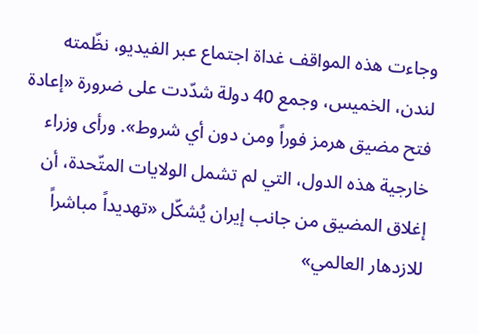وجاءت هذه المواقف غداة اجتماع عبر الفيديو، نظّمته لندن، الخميس، وجمع 40 دولة شدّدت على ضرورة «إعادة فتح مضيق هرمز فوراً ومن دون أي شروط». ورأى وزراء خارجية هذه الدول، التي لم تشمل الولايات المتّحدة، أن إغلاق المضيق من جانب إيران يُشكّل «تهديداً مباشراً للازدهار العالمي»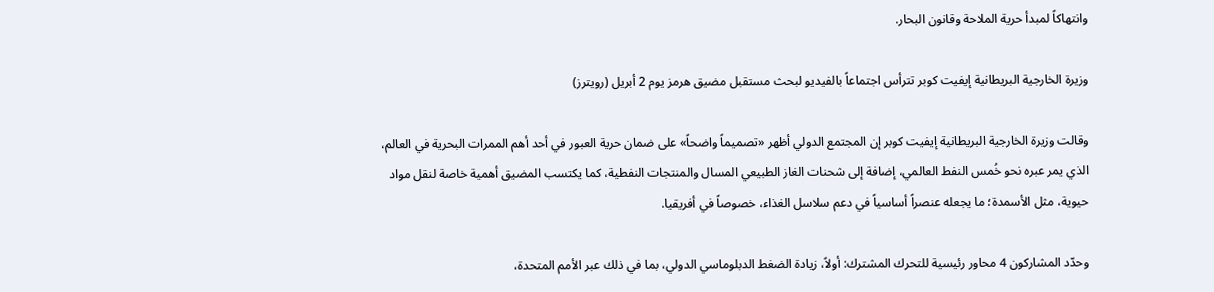وانتهاكاً لمبدأ حرية الملاحة وقانون البحار.

وزيرة الخارجية البريطانية إيفيت كوبر تترأس اجتماعاً بالفيديو لبحث مستقبل مضيق هرمز يوم 2 أبريل (رويترز)

وقالت وزيرة الخارجية البريطانية إيفيت كوبر إن المجتمع الدولي أظهر «تصميماً واضحاً» على ضمان حرية العبور في أحد أهم الممرات البحرية في العالم، الذي يمر عبره نحو خُمس النفط العالمي، إضافة إلى شحنات الغاز الطبيعي المسال والمنتجات النفطية، كما يكتسب المضيق أهمية خاصة لنقل مواد حيوية، مثل الأسمدة؛ ما يجعله عنصراً أساسياً في دعم سلاسل الغذاء، خصوصاً في أفريقيا.

وحدّد المشاركون 4 محاور رئيسية للتحرك المشترك: أولاً، زيادة الضغط الدبلوماسي الدولي، بما في ذلك عبر الأمم المتحدة،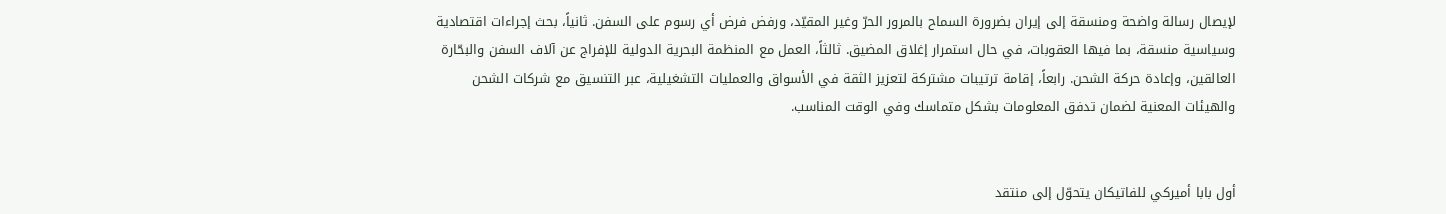لإيصال رسالة واضحة ومنسقة إلى إيران بضرورة السماح بالمرور الحرّ وغير المقيّد، ورفض فرض أي رسوم على السفن. ثانياً، بحث إجراءات اقتصادية وسياسية منسقة، بما فيها العقوبات، في حال استمرار إغلاق المضيق. ثالثاً، العمل مع المنظمة البحرية الدولية للإفراج عن آلاف السفن والبحّارة العالقين، وإعادة حركة الشحن. رابعاً، إقامة ترتيبات مشتركة لتعزيز الثقة في الأسواق والعمليات التشغيلية، عبر التنسيق مع شركات الشحن والهيئات المعنية لضمان تدفق المعلومات بشكل متماسك وفي الوقت المناسب.


أول بابا أميركي للفاتيكان يتحوّل إلى منتقد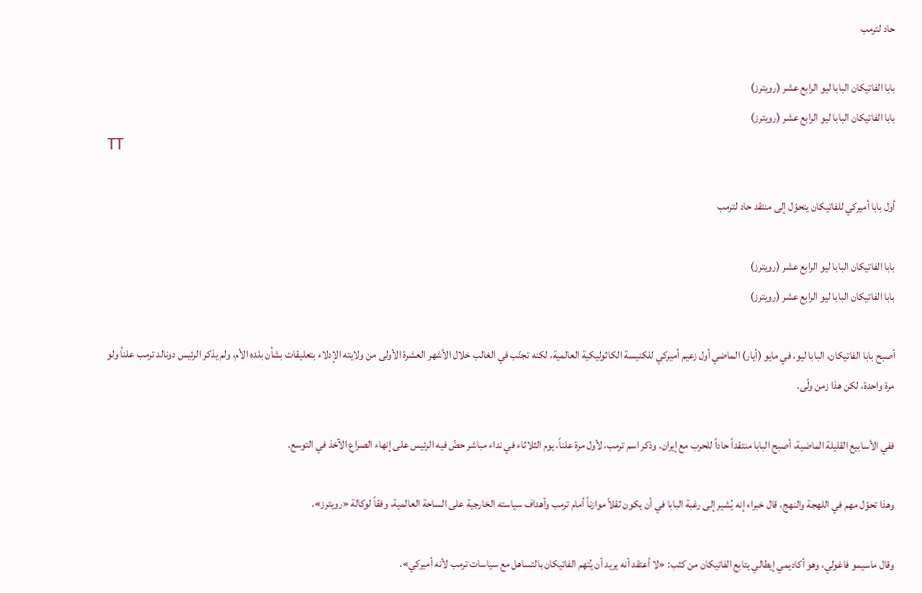حاد لترمب

بابا الفاتيكان البابا ليو الرابع عشر (رويترز)
بابا الفاتيكان البابا ليو الرابع عشر (رويترز)
TT

أول بابا أميركي للفاتيكان يتحوّل إلى منتقد حاد لترمب

بابا الفاتيكان البابا ليو الرابع عشر (رويترز)
بابا الفاتيكان البابا ليو الرابع عشر (رويترز)

أصبح بابا الفاتيكان، البابا ليو، في ‌مايو (أيار) الماضي أول زعيم أميركي للكنيسة الكاثوليكية العالمية، لكنه تجنّب في الغالب خلال الأشهر العشرة الأولى من ولايته الإدلاء بتعليقات بشأن بلده الأم، ولم يذكر الرئيس دونالد ترمب علناً ولو مرة واحدة، لكن هذا زمن ولّى.

ففي الأسابيع القليلة الماضية، أصبح البابا منتقداً حاداً للحرب مع إيران. وذكر اسم ترمب، لأول مرة علناً، يوم الثلاثاء في نداء مباشر حضّ فيه الرئيس على إنهاء الصراع الآخذ في التوسع.

وهذا تحوّل مهم في اللهجة والنهج، قال خبراء إنه يُشير إلى رغبة البابا في أن يكون ثقلاً موازناً أمام ترمب وأهداف سياسته الخارجية على الساحة العالمية، وفقاً لوكالة «رويترز».

وقال ماسيمو فاغولي، وهو أكاديمي إيطالي يتابع الفاتيكان من كثب: «لا أعتقد أنه يريد أن يُتهم الفاتيكان بالتساهل مع سياسات ترمب لأنه أميركي».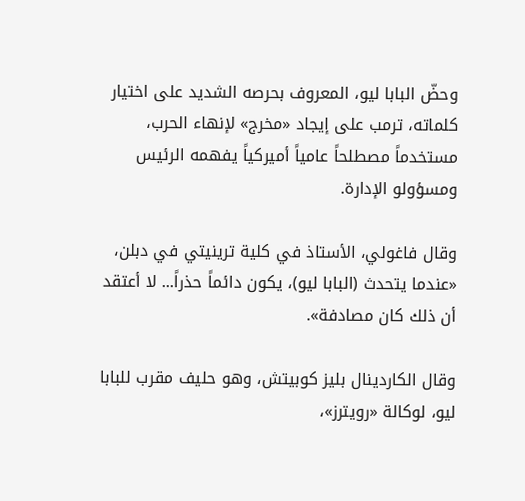وحضّ البابا ليو، المعروف بحرصه الشديد على اختيار كلماته، ترمب على إيجاد «مخرج» لإنهاء الحرب، مستخدماً مصطلحاً عامياً أميركياً يفهمه الرئيس ومسؤولو الإدارة.

وقال فاغولي، الأستاذ في كلية ترينيتي في دبلن، «عندما يتحدث (البابا ‌ليو)، يكون دائماً ‌حذراً... لا أعتقد أن ذلك كان مصادفة».

وقال الكاردينال بليز كوبيتش، وهو ‌حليف مقرب للبابا ليو، لوكالة «رويترز»،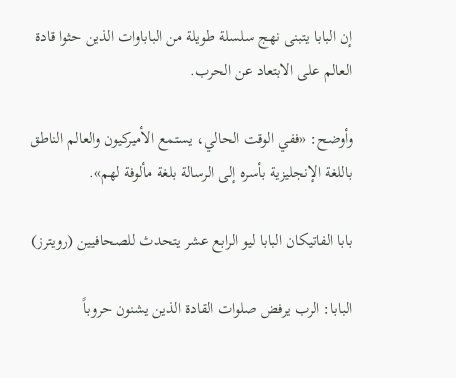إن البابا يتبنى نهج سلسلة طويلة من الباباوات الذين حثوا قادة العالم على الابتعاد عن الحرب.

وأوضح: «ففي الوقت الحالي، يستمع الأميركيون والعالم الناطق باللغة الإنجليزية بأسره إلى الرسالة بلغة مألوفة لهم».

بابا الفاتيكان البابا ليو الرابع عشر يتحدث للصحافيين (رويترز)

البابا: الرب يرفض صلوات القادة الذين يشنون حروباً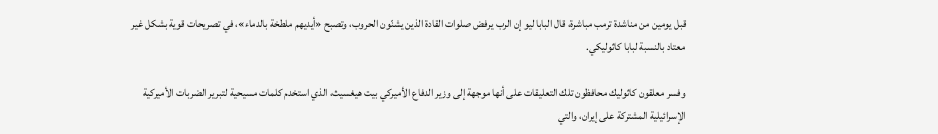قبل يومين من مناشدة ترمب مباشرة، قال البابا ليو إن الرب يرفض صلوات القادة الذين يشنّون الحروب، وتصبح «أيديهم ملطخة بالدماء»، في تصريحات قوية بشكل غير معتاد بالنسبة لبابا كاثوليكي.

وفسر معلقون كاثوليك محافظون تلك التعليقات على أنها موجهة إلى وزير الدفاع الأميركي بيت هيغسيث، الذي استخدم كلمات مسيحية لتبرير الضربات الأميركية الإسرائيلية المشتركة على إيران، والتي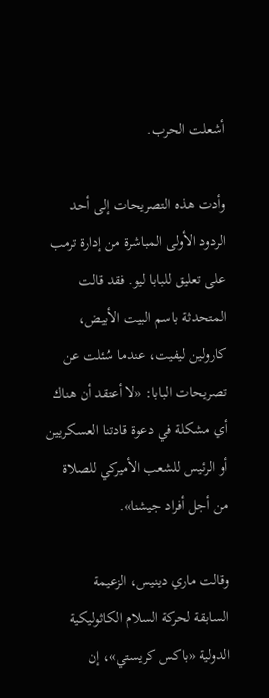أشعلت الحرب.

وأدت هذه التصريحات ‌إلى أحد الردود الأولى المباشرة من إدارة ترمب على تعليق للبابا ‌ليو. فقد قالت المتحدثة باسم البيت الأبيض، كارولين ليفيت، عندما سُئلت عن تصريحات البابا: «لا أعتقد أن هناك أي مشكلة في ‌دعوة قادتنا العسكريين أو الرئيس للشعب الأميركي للصلاة من أجل أفراد جيشنا».

وقالت ماري دينيس، الزعيمة السابقة ‌لحركة السلام الكاثوليكية الدولية «باكس كريستي»، إن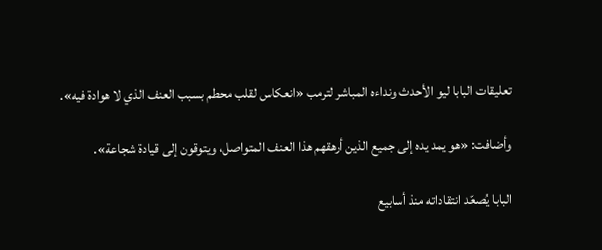تعليقات البابا ليو الأحدث ونداءه المباشر لترمب «انعكاس لقلب محطم بسبب العنف الذي لا هوادة فيه».

وأضافت: «هو يمد يده إلى جميع الذين أرهقهم هذا العنف المتواصل، ويتوقون إلى قيادة شجاعة».

البابا يُصعّد انتقاداته منذ أسابيع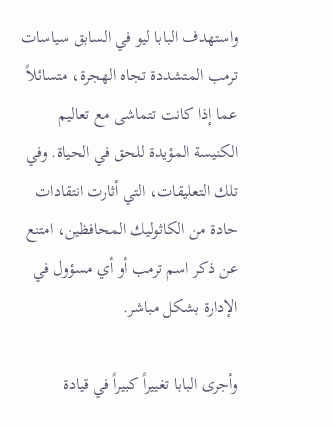واستهدف البابا ليو في السابق سياسات ترمب المتشددة تجاه الهجرة، متسائلاً عما إذا كانت تتماشى مع تعاليم الكنيسة ‌المؤيدة للحق في الحياة. وفي تلك التعليقات، التي أثارت انتقادات حادة من الكاثوليك المحافظين، امتنع عن ذكر اسم ترمب أو أي مسؤول في الإدارة بشكل مباشر.

وأجرى البابا تغييراً كبيراً في قيادة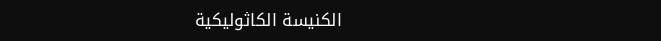الكنيسة الكاثوليكية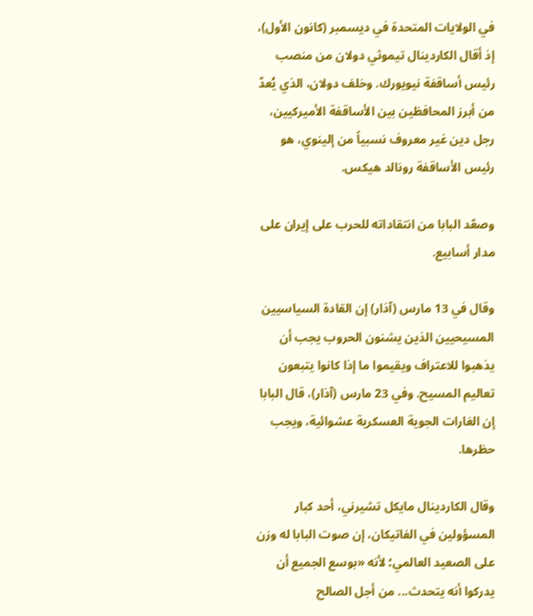في الولايات المتحدة في ديسمبر (كانون الأول)، إذ أقال الكاردينال تيموثي دولان من منصب رئيس أساقفة نيويورك. وخلف دولان، الذي يُعدّ من أبرز المحافظين بين الأساقفة الأميركيين، رجل دين غير معروف نسبياً من إلينوي، هو رئيس الأساقفة رونالد هيكس.

وصعّد البابا من انتقاداته للحرب على إيران على مدار أسابيع.

وقال في 13 مارس (آذار) إن القادة السياسيين المسيحيين الذين يشنون الحروب يجب أن يذهبوا للاعتراف ويقيموا ما إذا كانوا يتبعون تعاليم المسيح. وفي 23 مارس (آذار)، قال البابا إن الغارات الجوية العسكرية عشوائية، ويجب حظرها.

وقال الكاردينال مايكل تشيرني، أحد كبار المسؤولين في الفاتيكان، إن صوت البابا له وزن على الصعيد العالمي؛ لأنه «بوسع الجميع أن يدركوا أنه يتحدث... من أجل الصالح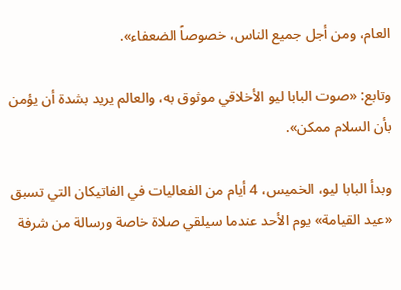العام، ومن أجل جميع الناس، خصوصاً الضعفاء».

وتابع: «صوت البابا ليو الأخلاقي موثوق به، والعالم يريد بشدة أن يؤمن بأن السلام ممكن».

وبدأ البابا ليو، الخميس، 4 أيام من الفعاليات في الفاتيكان التي تسبق «عيد القيامة» يوم الأحد عندما سيلقي صلاة خاصة ورسالة من شرفة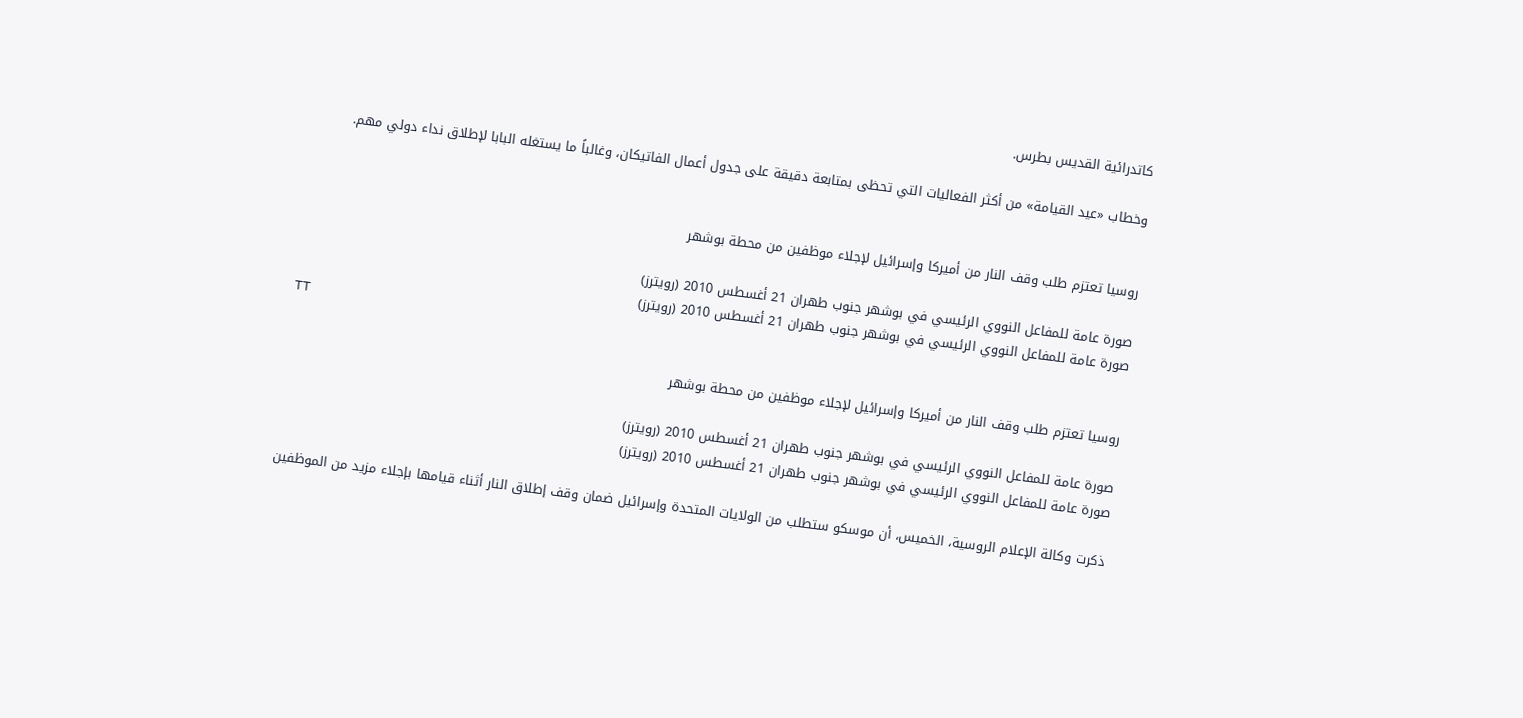كاتدرائية القديس بطرس.

وخطاب «عيد القيامة» من أكثر الفعاليات التي تحظى بمتابعة دقيقة على جدول أعمال الفاتيكان، وغالباً ما يستغله البابا لإطلاق نداء دولي مهم.


روسيا تعتزم طلب وقف النار من أميركا وإسرائيل لإجلاء موظفين من محطة بوشهر

صورة عامة للمفاعل النووي الرئيسي في بوشهر جنوب طهران 21 أغسطس 2010 (رويترز)
صورة عامة للمفاعل النووي الرئيسي في بوشهر جنوب طهران 21 أغسطس 2010 (رويترز)
TT

روسيا تعتزم طلب وقف النار من أميركا وإسرائيل لإجلاء موظفين من محطة بوشهر

صورة عامة للمفاعل النووي الرئيسي في بوشهر جنوب طهران 21 أغسطس 2010 (رويترز)
صورة عامة للمفاعل النووي الرئيسي في بوشهر جنوب طهران 21 أغسطس 2010 (رويترز)

ذكرت وكالة الإعلام الروسية، الخميس، أن موسكو ستطلب من الولايات المتحدة وإسرائيل ضمان وقف إطلاق النار أثناء قيامها بإجلاء مزيد من الموظفين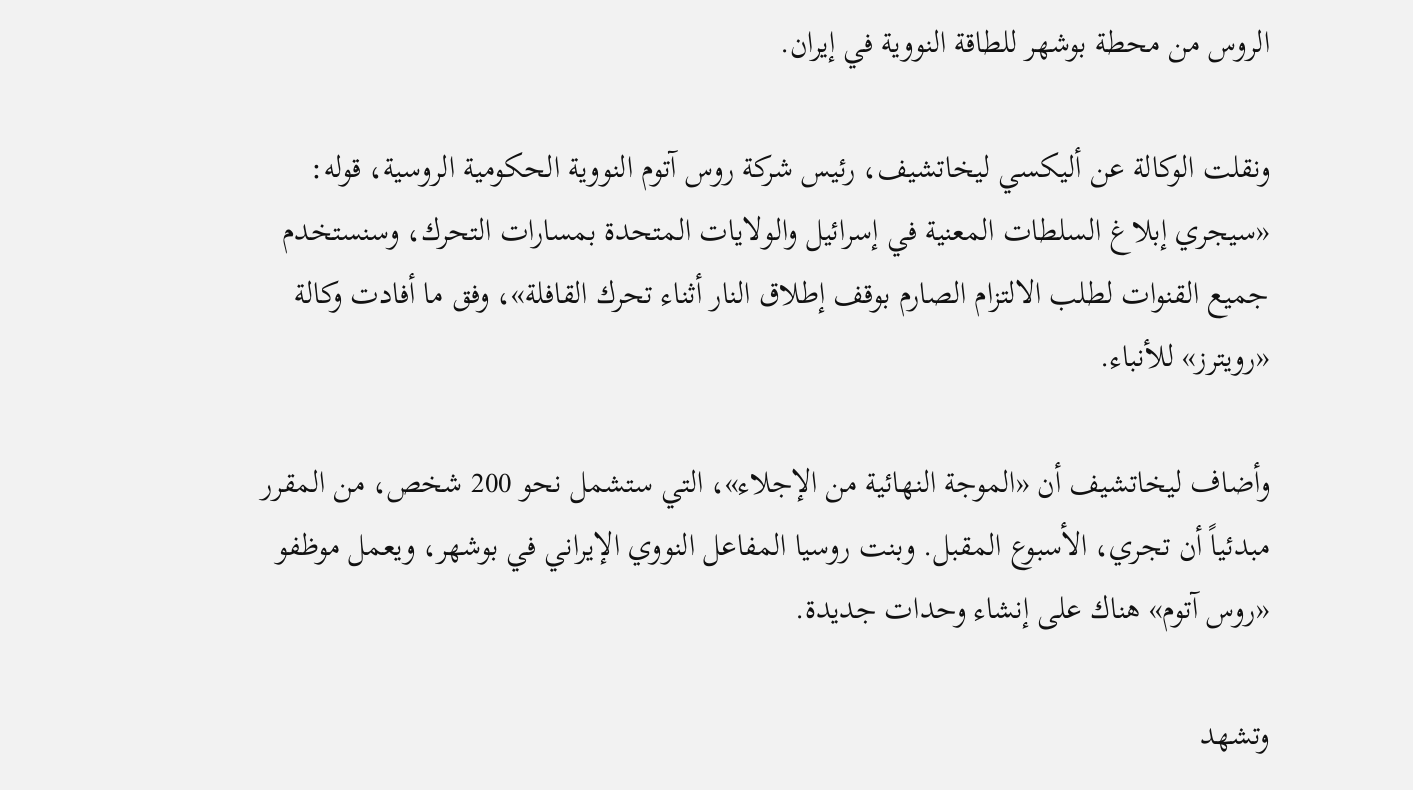الروس من محطة بوشهر للطاقة النووية في إيران.

ونقلت الوكالة عن أليكسي ليخاتشيف، رئيس شركة روس آتوم النووية الحكومية الروسية، قوله: «سيجري إبلاغ السلطات المعنية في إسرائيل والولايات المتحدة بمسارات التحرك، وسنستخدم جميع القنوات لطلب الالتزام الصارم بوقف إطلاق النار أثناء تحرك القافلة»، وفق ما أفادت وكالة «رويترز» للأنباء.

وأضاف ليخاتشيف أن «الموجة النهائية من الإجلاء»، التي ستشمل نحو 200 شخص، من المقرر مبدئياً أن تجري، الأسبوع المقبل. وبنت روسيا المفاعل النووي الإيراني في بوشهر، ويعمل موظفو «روس آتوم» هناك على إنشاء وحدات جديدة.

وتشهد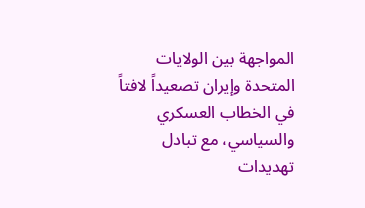المواجهة بين الولايات المتحدة وإيران تصعيداً لافتاً في الخطاب العسكري والسياسي، مع تبادل تهديدات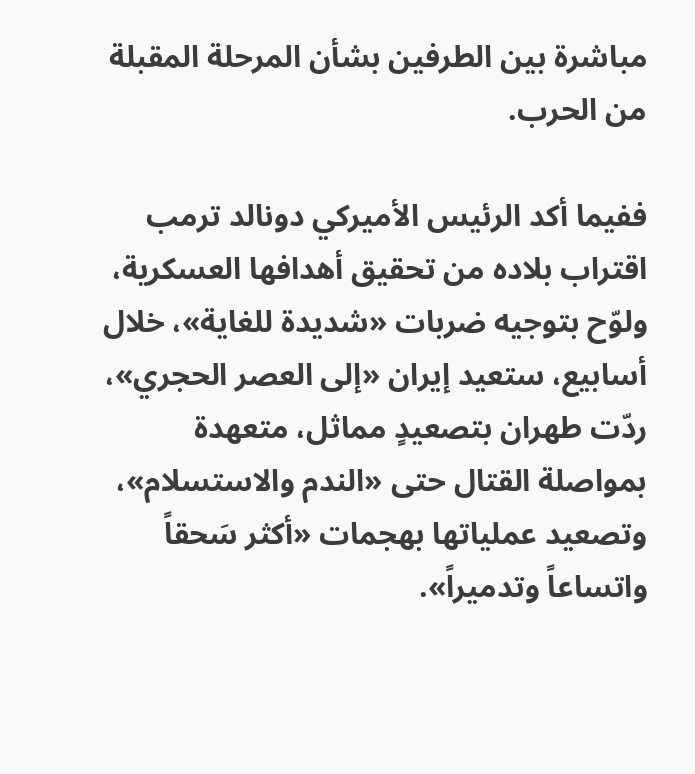مباشرة بين الطرفين بشأن المرحلة المقبلة من الحرب.

ففيما أكد الرئيس الأميركي دونالد ترمب اقتراب بلاده من تحقيق أهدافها العسكرية، ولوّح بتوجيه ضربات «شديدة للغاية»، خلال أسابيع، ستعيد إيران «إلى العصر الحجري»، ردّت طهران بتصعيدٍ مماثل، متعهدة بمواصلة القتال حتى «الندم والاستسلام»، وتصعيد عملياتها بهجمات «أكثر سَحقاً واتساعاً وتدميراً».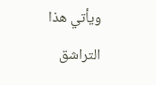ويأتي هذا التراشق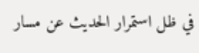في ظل استمرار الحديث عن مسار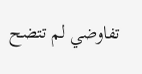تفاوضي لم تتضح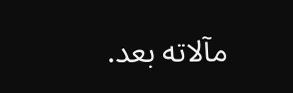مآلاته بعد.